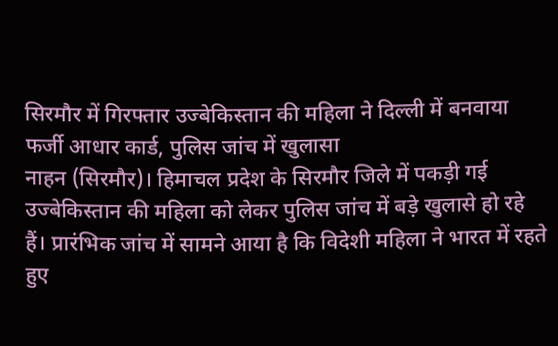सिरमौर में गिरफ्तार उज्बेकिस्तान की महिला ने दिल्ली में बनवाया फर्जी आधार कार्ड, पुलिस जांच में खुलासा
नाहन (सिरमौर)। हिमाचल प्रदेश के सिरमौर जिले में पकड़ी गई उज्बेकिस्तान की महिला को लेकर पुलिस जांच में बड़े खुलासे हो रहे हैं। प्रारंभिक जांच में सामने आया है कि विदेशी महिला ने भारत में रहते हुए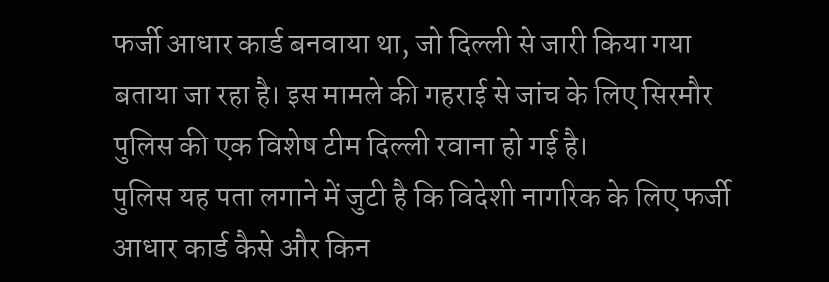फर्जी आधार कार्ड बनवाया था, जो दिल्ली से जारी किया गया बताया जा रहा है। इस मामले की गहराई से जांच के लिए सिरमौर पुलिस की एक विशेष टीम दिल्ली रवाना हो गई है।
पुलिस यह पता लगाने में जुटी है कि विदेशी नागरिक के लिए फर्जी आधार कार्ड कैसे और किन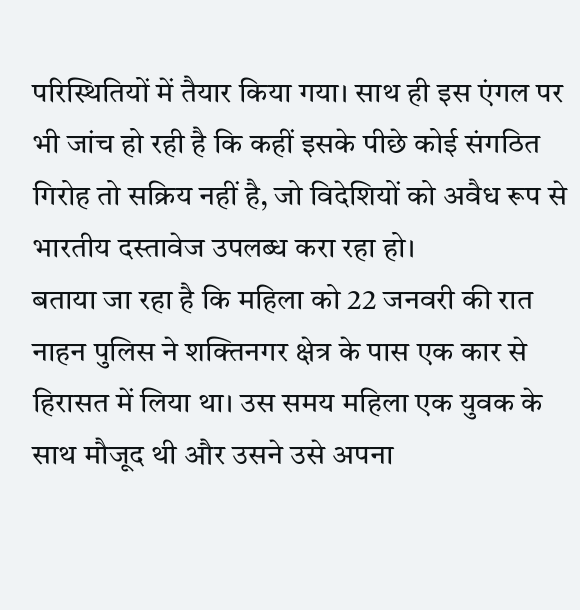परिस्थितियों में तैयार किया गया। साथ ही इस एंगल पर भी जांच हो रही है कि कहीं इसके पीछे कोई संगठित गिरोह तो सक्रिय नहीं है, जो विदेशियों को अवैध रूप से भारतीय दस्तावेज उपलब्ध करा रहा हो।
बताया जा रहा है कि महिला को 22 जनवरी की रात नाहन पुलिस ने शक्तिनगर क्षेत्र के पास एक कार से हिरासत में लिया था। उस समय महिला एक युवक के साथ मौजूद थी और उसने उसे अपना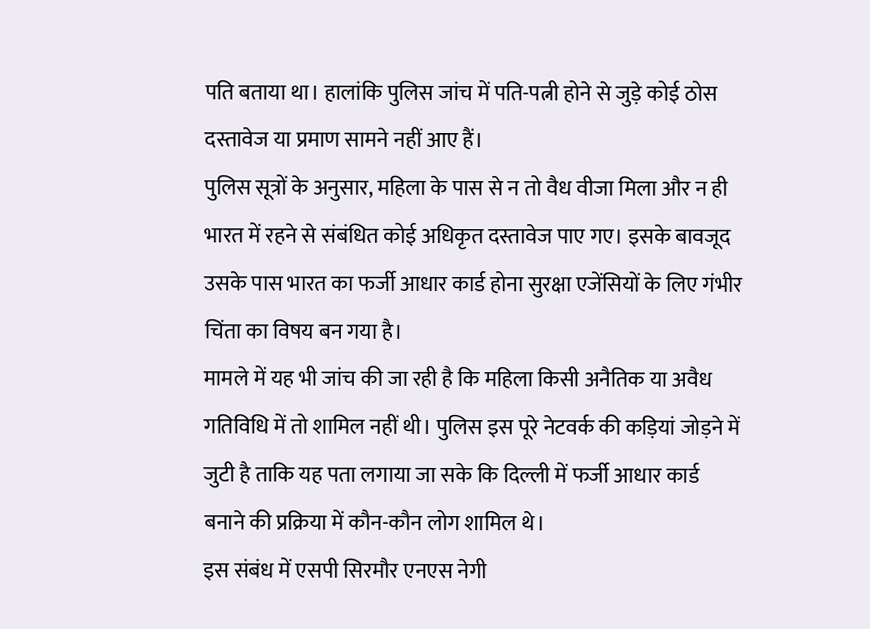पति बताया था। हालांकि पुलिस जांच में पति-पत्नी होने से जुड़े कोई ठोस दस्तावेज या प्रमाण सामने नहीं आए हैं।
पुलिस सूत्रों के अनुसार, महिला के पास से न तो वैध वीजा मिला और न ही भारत में रहने से संबंधित कोई अधिकृत दस्तावेज पाए गए। इसके बावजूद उसके पास भारत का फर्जी आधार कार्ड होना सुरक्षा एजेंसियों के लिए गंभीर चिंता का विषय बन गया है।
मामले में यह भी जांच की जा रही है कि महिला किसी अनैतिक या अवैध गतिविधि में तो शामिल नहीं थी। पुलिस इस पूरे नेटवर्क की कड़ियां जोड़ने में जुटी है ताकि यह पता लगाया जा सके कि दिल्ली में फर्जी आधार कार्ड बनाने की प्रक्रिया में कौन-कौन लोग शामिल थे।
इस संबंध में एसपी सिरमौर एनएस नेगी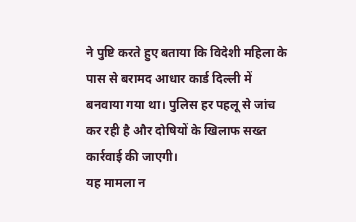ने पुष्टि करते हुए बताया कि विदेशी महिला के पास से बरामद आधार कार्ड दिल्ली में बनवाया गया था। पुलिस हर पहलू से जांच कर रही है और दोषियों के खिलाफ सख्त कार्रवाई की जाएगी।
यह मामला न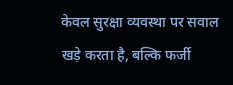केवल सुरक्षा व्यवस्था पर सवाल खड़े करता है, बल्कि फर्जी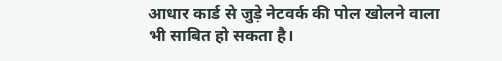आधार कार्ड से जुड़े नेटवर्क की पोल खोलने वाला भी साबित हो सकता है।